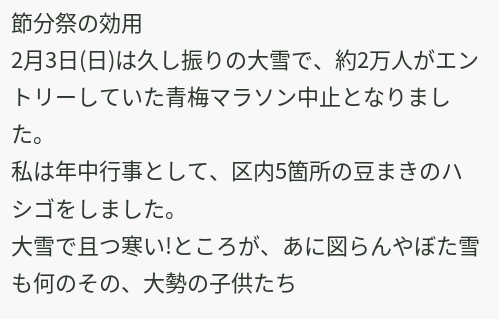節分祭の効用
2月3日(日)は久し振りの大雪で、約2万人がエントリーしていた青梅マラソン中止となりました。
私は年中行事として、区内5箇所の豆まきのハシゴをしました。
大雪で且つ寒い!ところが、あに図らんやぼた雪も何のその、大勢の子供たち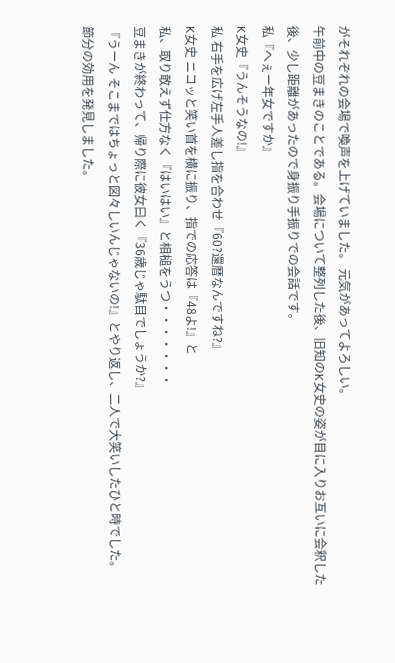がそれぞれの会場で喚声を上げていました。 元気があってよろしい。
午前中の豆まきのことである。会場について整列した後、旧知のK女史の姿が目に入りお互いに会釈した後、少し距離があったので身振り手振りでの会話です。
私『へぇー年女ですか』
K女史『うんそうなの!』
私 右手を広げ左手人差し指を合わせ『60?還暦なんですね?』
K女史 ニコッと笑い首を横に振り、指での応答は『48よ!』と
私、取り敢えず仕方なく『はいはい』と相槌をうつ・・・・・・・
豆まきが終わって、帰り際に彼女曰く『36歳じゃ駄目でしょうか?』
『うーん そこまではちょっと図々しいんじゃないの!』とやり返し、二人で大笑いしたひと時でした。
節分の効用を発見しました。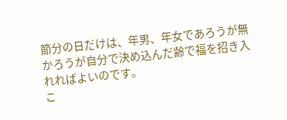節分の日だけは、年男、年女であろうが無かろうが自分で決め込んだ齢で福を招き入れればよいのです。
こ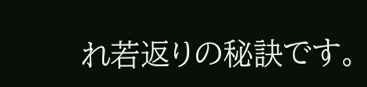れ若返りの秘訣です。